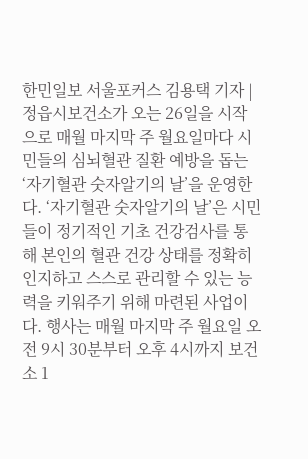한민일보 서울포커스 김용택 기자 | 정읍시보건소가 오는 26일을 시작으로 매월 마지막 주 월요일마다 시민들의 심뇌혈관 질환 예방을 돕는 ‘자기혈관 숫자알기의 날’을 운영한다. ‘자기혈관 숫자알기의 날’은 시민들이 정기적인 기초 건강검사를 통해 본인의 혈관 건강 상태를 정확히 인지하고 스스로 관리할 수 있는 능력을 키워주기 위해 마련된 사업이다. 행사는 매월 마지막 주 월요일 오전 9시 30분부터 오후 4시까지 보건소 1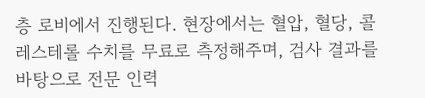층 로비에서 진행된다. 현장에서는 혈압, 혈당, 콜레스테롤 수치를 무료로 측정해주며, 검사 결과를 바탕으로 전문 인력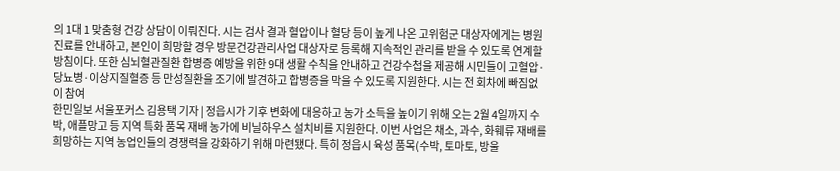의 1대 1 맞춤형 건강 상담이 이뤄진다. 시는 검사 결과 혈압이나 혈당 등이 높게 나온 고위험군 대상자에게는 병원 진료를 안내하고, 본인이 희망할 경우 방문건강관리사업 대상자로 등록해 지속적인 관리를 받을 수 있도록 연계할 방침이다. 또한 심뇌혈관질환 합병증 예방을 위한 9대 생활 수칙을 안내하고 건강수첩을 제공해 시민들이 고혈압·당뇨병·이상지질혈증 등 만성질환을 조기에 발견하고 합병증을 막을 수 있도록 지원한다. 시는 전 회차에 빠짐없이 참여
한민일보 서울포커스 김용택 기자 | 정읍시가 기후 변화에 대응하고 농가 소득을 높이기 위해 오는 2월 4일까지 수박, 애플망고 등 지역 특화 품목 재배 농가에 비닐하우스 설치비를 지원한다. 이번 사업은 채소, 과수, 화훼류 재배를 희망하는 지역 농업인들의 경쟁력을 강화하기 위해 마련됐다. 특히 정읍시 육성 품목(수박, 토마토, 방울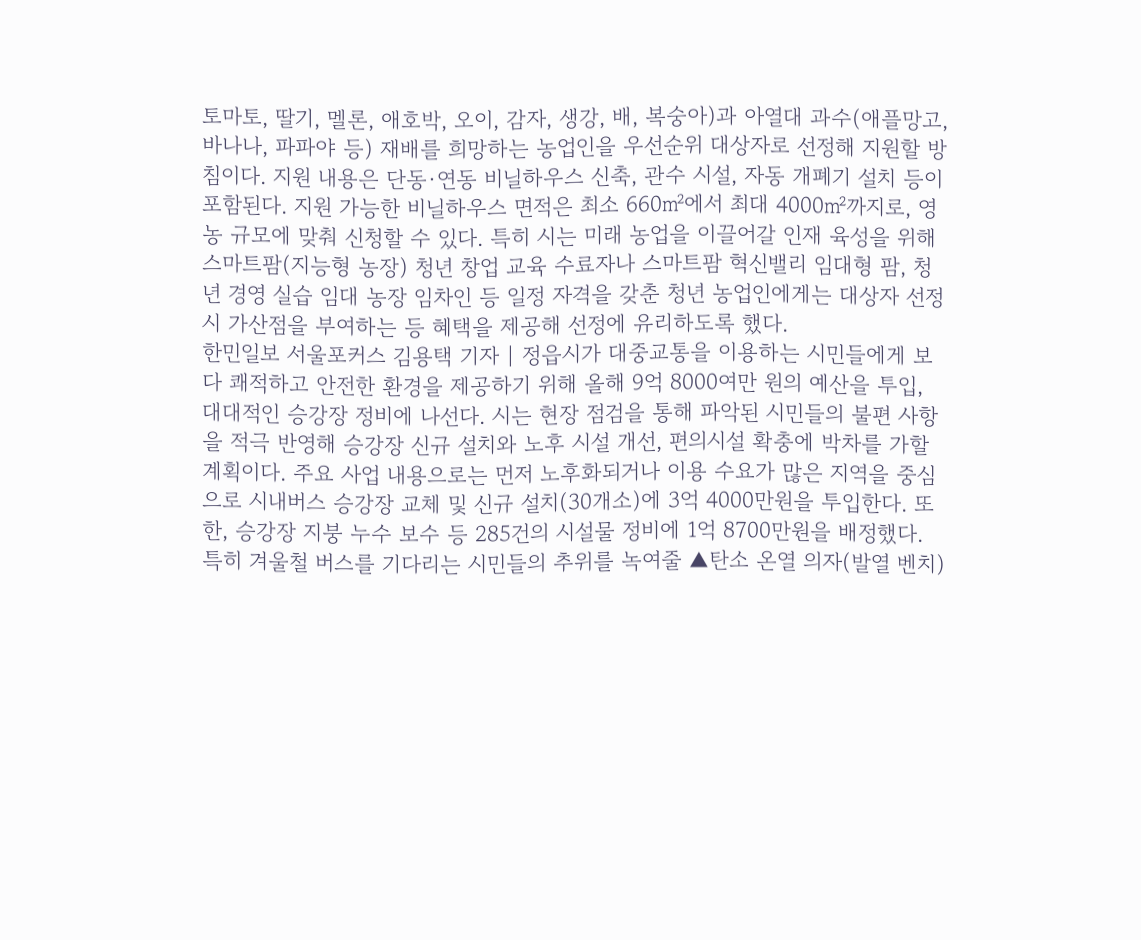토마토, 딸기, 멜론, 애호박, 오이, 감자, 생강, 배, 복숭아)과 아열대 과수(애플망고, 바나나, 파파야 등) 재배를 희망하는 농업인을 우선순위 대상자로 선정해 지원할 방침이다. 지원 내용은 단동·연동 비닐하우스 신축, 관수 시설, 자동 개폐기 설치 등이 포함된다. 지원 가능한 비닐하우스 면적은 최소 660㎡에서 최대 4000㎡까지로, 영농 규모에 맞춰 신청할 수 있다. 특히 시는 미래 농업을 이끌어갈 인재 육성을 위해 스마트팜(지능형 농장) 청년 창업 교육 수료자나 스마트팜 혁신밸리 임대형 팜, 청년 경영 실습 임대 농장 임차인 등 일정 자격을 갖춘 청년 농업인에게는 대상자 선정 시 가산점을 부여하는 등 혜택을 제공해 선정에 유리하도록 했다.
한민일보 서울포커스 김용택 기자 | 정읍시가 대중교통을 이용하는 시민들에게 보다 쾌적하고 안전한 환경을 제공하기 위해 올해 9억 8000여만 원의 예산을 투입, 대대적인 승강장 정비에 나선다. 시는 현장 점검을 통해 파악된 시민들의 불편 사항을 적극 반영해 승강장 신규 설치와 노후 시설 개선, 편의시설 확충에 박차를 가할 계획이다. 주요 사업 내용으로는 먼저 노후화되거나 이용 수요가 많은 지역을 중심으로 시내버스 승강장 교체 및 신규 설치(30개소)에 3억 4000만원을 투입한다. 또한, 승강장 지붕 누수 보수 등 285건의 시설물 정비에 1억 8700만원을 배정했다. 특히 겨울철 버스를 기다리는 시민들의 추위를 녹여줄 ▲탄소 온열 의자(발열 벤치)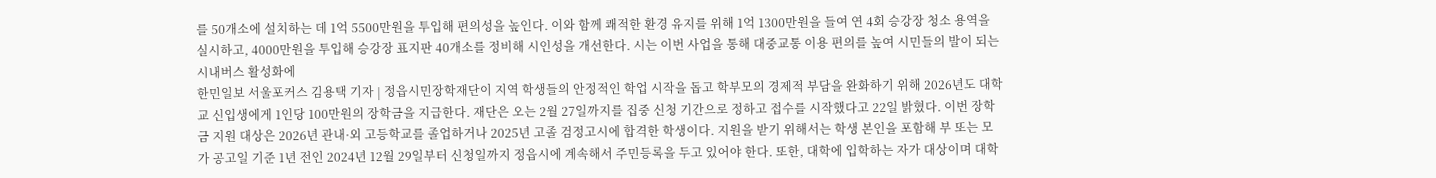를 50개소에 설치하는 데 1억 5500만원을 투입해 편의성을 높인다. 이와 함께 쾌적한 환경 유지를 위해 1억 1300만원을 들여 연 4회 승강장 청소 용역을 실시하고, 4000만원을 투입해 승강장 표지판 40개소를 정비해 시인성을 개선한다. 시는 이번 사업을 통해 대중교통 이용 편의를 높여 시민들의 발이 되는 시내버스 활성화에
한민일보 서울포커스 김용택 기자 | 정읍시민장학재단이 지역 학생들의 안정적인 학업 시작을 돕고 학부모의 경제적 부담을 완화하기 위해 2026년도 대학교 신입생에게 1인당 100만원의 장학금을 지급한다. 재단은 오는 2월 27일까지를 집중 신청 기간으로 정하고 접수를 시작했다고 22일 밝혔다. 이번 장학금 지원 대상은 2026년 관내·외 고등학교를 졸업하거나 2025년 고졸 검정고시에 합격한 학생이다. 지원을 받기 위해서는 학생 본인을 포함해 부 또는 모가 공고일 기준 1년 전인 2024년 12월 29일부터 신청일까지 정읍시에 계속해서 주민등록을 두고 있어야 한다. 또한, 대학에 입학하는 자가 대상이며 대학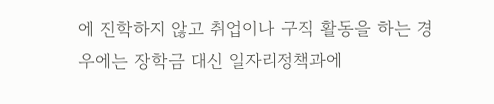에 진학하지 않고 취업이나 구직 활동을 하는 경우에는 장학금 대신 일자리정책과에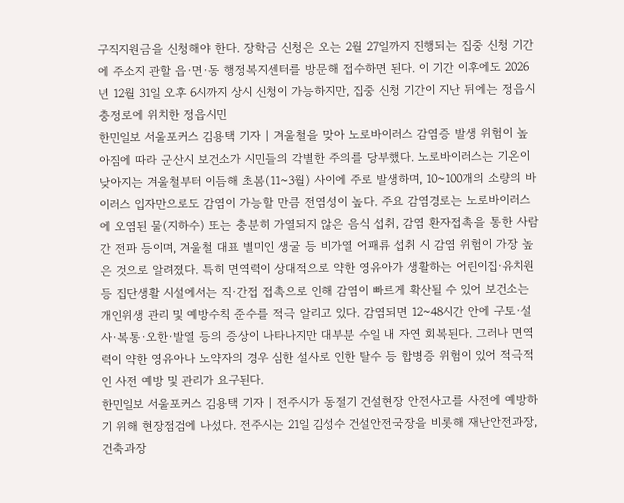구직지원금을 신청해야 한다. 장학금 신청은 오는 2월 27일까지 진행되는 집중 신청 기간에 주소지 관할 읍·면·동 행정복지센터를 방문해 접수하면 된다. 이 기간 이후에도 2026년 12월 31일 오후 6시까지 상시 신청이 가능하지만, 집중 신청 기간이 지난 뒤에는 정읍시 충정로에 위치한 정읍시민
한민일보 서울포커스 김용택 기자 | 겨울철을 맞아 노로바이러스 감염증 발생 위험이 높아짐에 따라 군산시 보건소가 시민들의 각별한 주의를 당부했다. 노로바이러스는 기온이 낮아지는 겨울철부터 이듬해 초봄(11~3월) 사이에 주로 발생하며, 10~100개의 소량의 바이러스 입자만으로도 감염이 가능할 만큼 전염성이 높다. 주요 감염경로는 노로바이러스에 오염된 물(지하수) 또는 충분히 가열되지 않은 음식 섭취, 감염 환자접촉을 통한 사람 간 전파 등이며, 겨울철 대표 별미인 생굴 등 비가열 어패류 섭취 시 감염 위험이 가장 높은 것으로 알려졌다. 특히 면역력이 상대적으로 약한 영유아가 생활하는 어린이집·유치원 등 집단생활 시설에서는 직·간접 접촉으로 인해 감염이 빠르게 확산될 수 있어 보건소는 개인위생 관리 및 예방수칙 준수를 적극 알리고 있다. 감염되면 12~48시간 안에 구토·설사·복통·오한·발열 등의 증상이 나타나지만 대부분 수일 내 자연 회복된다. 그러나 면역력이 약한 영유아나 노약자의 경우 심한 설사로 인한 탈수 등 합병증 위험이 있어 적극적인 사전 예방 및 관리가 요구된다.
한민일보 서울포커스 김용택 기자 | 전주시가 동절기 건설현장 안전사고를 사전에 예방하기 위해 현장점검에 나섰다. 전주시는 21일 김성수 건설안전국장을 비롯해 재난안전과장, 건축과장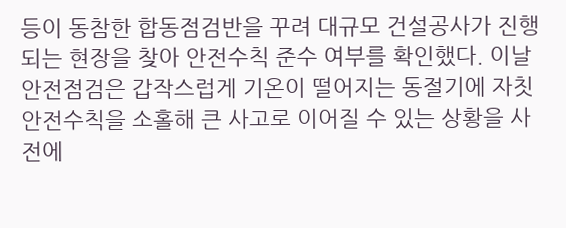등이 동참한 합동점검반을 꾸려 대규모 건설공사가 진행되는 현장을 찾아 안전수칙 준수 여부를 확인했다. 이날 안전점검은 갑작스럽게 기온이 떨어지는 동절기에 자칫 안전수칙을 소홀해 큰 사고로 이어질 수 있는 상황을 사전에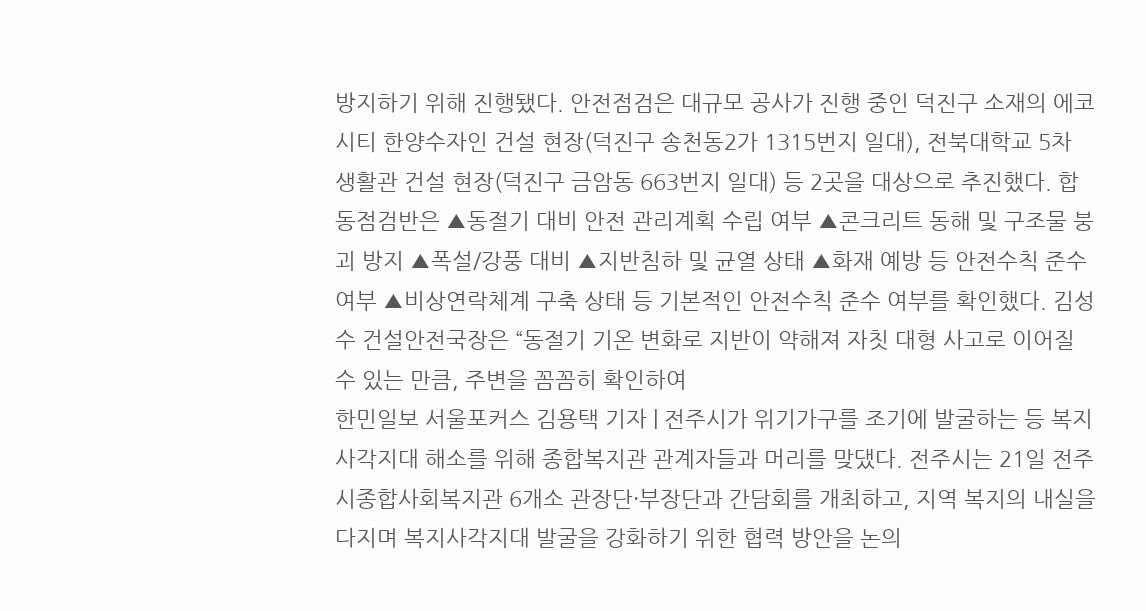방지하기 위해 진행됐다. 안전점검은 대규모 공사가 진행 중인 덕진구 소재의 에코시티 한양수자인 건설 현장(덕진구 송천동2가 1315번지 일대), 전북대학교 5차 생활관 건설 현장(덕진구 금암동 663번지 일대) 등 2곳을 대상으로 추진했다. 합동점검반은 ▲동절기 대비 안전 관리계획 수립 여부 ▲콘크리트 동해 및 구조물 붕괴 방지 ▲폭설/강풍 대비 ▲지반침하 및 균열 상태 ▲화재 예방 등 안전수칙 준수 여부 ▲비상연락체계 구축 상태 등 기본적인 안전수칙 준수 여부를 확인했다. 김성수 건설안전국장은 “동절기 기온 변화로 지반이 약해져 자칫 대형 사고로 이어질 수 있는 만큼, 주변을 꼼꼼히 확인하여
한민일보 서울포커스 김용택 기자 | 전주시가 위기가구를 조기에 발굴하는 등 복지사각지대 해소를 위해 종합복지관 관계자들과 머리를 맞댔다. 전주시는 21일 전주시종합사회복지관 6개소 관장단·부장단과 간담회를 개최하고, 지역 복지의 내실을 다지며 복지사각지대 발굴을 강화하기 위한 협력 방안을 논의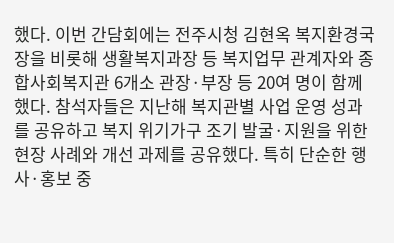했다. 이번 간담회에는 전주시청 김현옥 복지환경국장을 비롯해 생활복지과장 등 복지업무 관계자와 종합사회복지관 6개소 관장·부장 등 20여 명이 함께했다. 참석자들은 지난해 복지관별 사업 운영 성과를 공유하고 복지 위기가구 조기 발굴·지원을 위한 현장 사례와 개선 과제를 공유했다. 특히 단순한 행사·홍보 중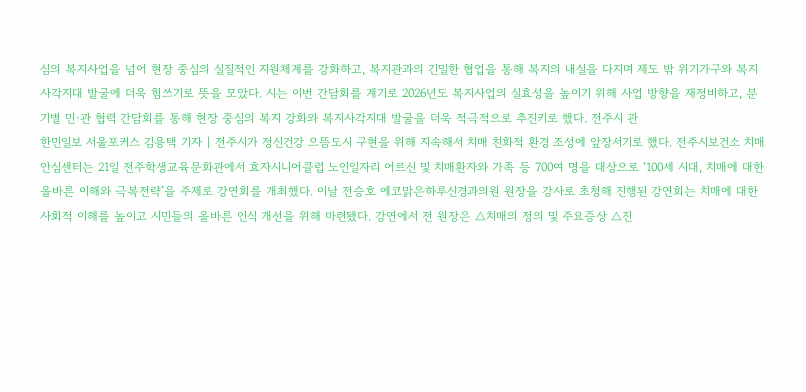심의 복지사업을 넘어 현장 중심의 실질적인 지원체계를 강화하고, 복지관과의 긴밀한 협업을 통해 복지의 내실을 다지며 제도 밖 위기가구와 복지사각지대 발굴에 더욱 힘쓰기로 뜻을 모았다. 시는 이번 간담회를 계기로 2026년도 복지사업의 실효성을 높이기 위해 사업 방향을 재정비하고, 분기별 민·관 협력 간담회를 통해 현장 중심의 복지 강화와 복지사각지대 발굴을 더욱 적극적으로 추진키로 했다. 전주시 관
한민일보 서울포커스 김용택 기자 | 전주시가 정신건강 으뜸도시 구현을 위해 지속해서 치매 친화적 환경 조성에 앞장서기로 했다. 전주시보건소 치매안심센터는 21일 전주학생교육문화관에서 효자시니어클럽 노인일자리 어르신 및 치매환자와 가족 등 700여 명을 대상으로 ‘100세 시대, 치매에 대한 올바른 이해와 극복전략’을 주제로 강연회를 개최했다. 이날 전승호 에코맑은하루신경과의원 원장을 강사로 초청해 진행된 강연회는 치매에 대한 사회적 이해를 높이고 시민들의 올바른 인식 개선을 위해 마련됐다. 강연에서 전 원장은 △치매의 정의 및 주요증상 △진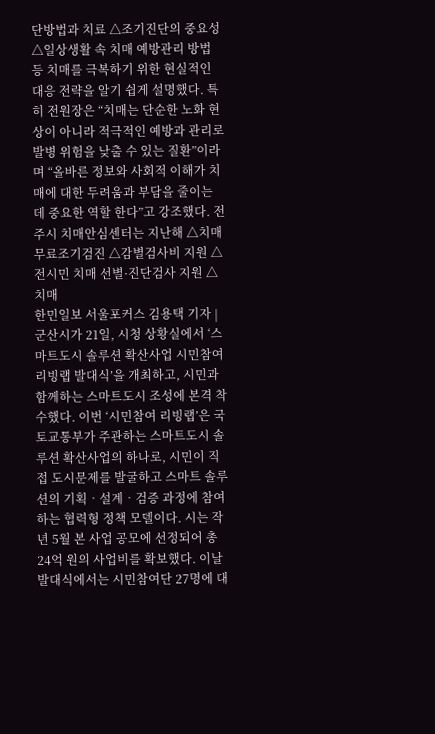단방법과 치료 △조기진단의 중요성 △일상생활 속 치매 예방관리 방법 등 치매를 극복하기 위한 현실적인 대응 전략을 알기 쉽게 설명했다. 특히 전원장은 “치매는 단순한 노화 현상이 아니라 적극적인 예방과 관리로 발병 위험을 낮출 수 있는 질환”이라며 “올바른 정보와 사회적 이해가 치매에 대한 두려움과 부담을 줄이는 데 중요한 역할 한다”고 강조했다. 전주시 치매안심센터는 지난해 △치매무료조기검진 △감별검사비 지원 △전시민 치매 선별·진단검사 지원 △치매
한민일보 서울포커스 김용택 기자 | 군산시가 21일, 시청 상황실에서 ‘스마트도시 솔루션 확산사업 시민참여 리빙랩 발대식’을 개최하고, 시민과 함께하는 스마트도시 조성에 본격 착수했다. 이번 ‘시민참여 리빙랩’은 국토교통부가 주관하는 스마트도시 솔루션 확산사업의 하나로, 시민이 직접 도시문제를 발굴하고 스마트 솔루션의 기획‧설계‧검증 과정에 참여하는 협력형 정책 모델이다. 시는 작년 5월 본 사업 공모에 선정되어 총 24억 원의 사업비를 확보했다. 이날 발대식에서는 시민참여단 27명에 대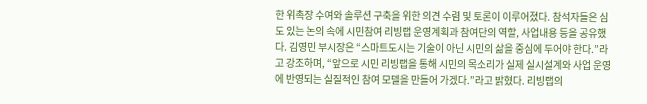한 위촉장 수여와 솔루션 구축을 위한 의견 수렴 및 토론이 이루어졌다. 참석자들은 심도 있는 논의 속에 시민참여 리빙랩 운영계획과 참여단의 역할, 사업내용 등을 공유했다. 김영민 부시장은 “스마트도시는 기술이 아닌 시민의 삶을 중심에 두어야 한다.”라고 강조하며, “앞으로 시민 리빙랩을 통해 시민의 목소리가 실제 실시설계와 사업 운영에 반영되는 실질적인 참여 모델을 만들어 가겠다.”라고 밝혔다. 리빙랩의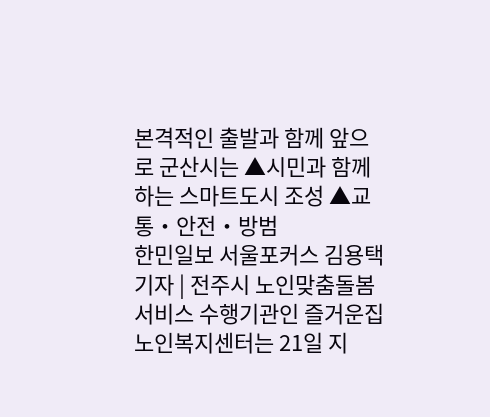본격적인 출발과 함께 앞으로 군산시는 ▲시민과 함께하는 스마트도시 조성 ▲교통‧안전‧방범
한민일보 서울포커스 김용택 기자 | 전주시 노인맞춤돌봄서비스 수행기관인 즐거운집노인복지센터는 21일 지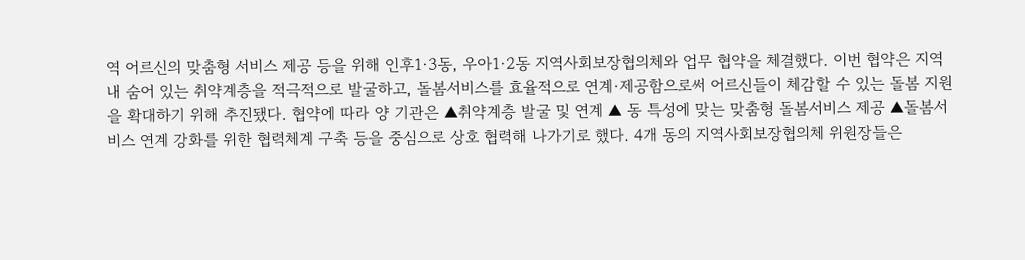역 어르신의 맞춤형 서비스 제공 등을 위해 인후1·3동, 우아1·2동 지역사회보장협의체와 업무 협약을 체결했다. 이번 협약은 지역 내 숨어 있는 취약계층을 적극적으로 발굴하고, 돌봄서비스를 효율적으로 연계·제공함으로써 어르신들이 체감할 수 있는 돌봄 지원을 확대하기 위해 추진됐다. 협약에 따라 양 기관은 ▲취약계층 발굴 및 연계 ▲ 동 특성에 맞는 맞춤형 돌봄서비스 제공 ▲돌봄서비스 연계 강화를 위한 협력체계 구축 등을 중심으로 상호 협력해 나가기로 했다. 4개 동의 지역사회보장협의체 위원장들은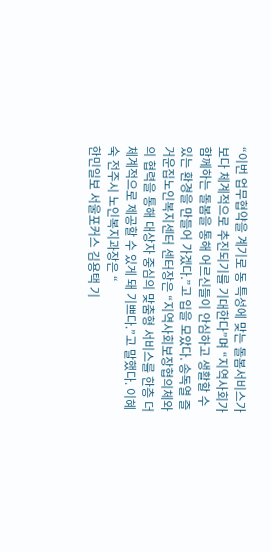“이번 업무협약을 계기로 동 특성에 맞는 돌봄서비스가 보다 체계적으로 추진되기를 기대한다”며 “지역사회가 함께하는 돌봄을 통해 어르신들이 안심하고 생활할 수 있는 환경을 만들어 가겠다.”고 입을 모았다. 송독열 즐거운집노인복지센터 센터장은 “지역사회보장협의체와의 협력을 통해 대상자 중심의 맞춤형 서비스를 한층 더 체계적으로 제공할 수 있게 돼 기쁘다.”고 말했다. 이혜숙 전주시 노인복지과장은 “
한민일보 서울포커스 김용택 기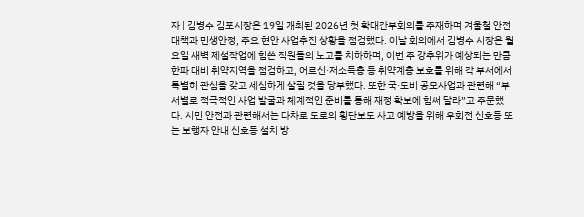자 | 김병수 김포시장은 19일 개최된 2026년 첫 확대간부회의를 주재하며 겨울철 안전대책과 민생안정, 주요 현안 사업추진 상황을 점검했다. 이날 회의에서 김병수 시장은 월요일 새벽 제설작업에 힘쓴 직원들의 노고를 치하하며, 이번 주 강추위가 예상되는 만큼 한파 대비 취약지역을 점검하고, 어르신·저소득층 등 취약계층 보호를 위해 각 부서에서 특별히 관심을 갖고 세심하게 살필 것을 당부했다. 또한 국·도비 공모사업과 관련해 “부서별로 적극적인 사업 발굴과 체계적인 준비를 통해 재정 확보에 힘써 달라”고 주문했다. 시민 안전과 관련해서는 다차로 도로의 횡단보도 사고 예방을 위해 우회전 신호등 또는 보행자 안내 신호등 설치 방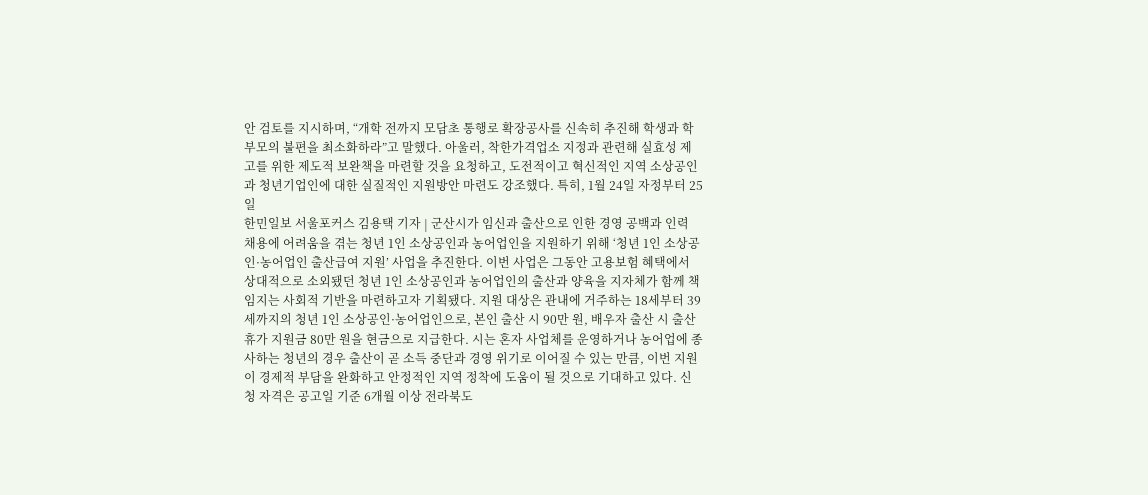안 검토를 지시하며, “개학 전까지 모담초 통행로 확장공사를 신속히 추진해 학생과 학부모의 불편을 최소화하라”고 말했다. 아울러, 착한가격업소 지정과 관련해 실효성 제고를 위한 제도적 보완책을 마련할 것을 요청하고, 도전적이고 혁신적인 지역 소상공인과 청년기업인에 대한 실질적인 지원방안 마련도 강조했다. 특히, 1월 24일 자정부터 25일
한민일보 서울포커스 김용택 기자 | 군산시가 임신과 출산으로 인한 경영 공백과 인력 채용에 어려움을 겪는 청년 1인 소상공인과 농어업인을 지원하기 위해 ‘청년 1인 소상공인·농어업인 출산급여 지원’ 사업을 추진한다. 이번 사업은 그동안 고용보험 혜택에서 상대적으로 소외됐던 청년 1인 소상공인과 농어업인의 출산과 양육을 지자체가 함께 책임지는 사회적 기반을 마련하고자 기획됐다. 지원 대상은 관내에 거주하는 18세부터 39세까지의 청년 1인 소상공인·농어업인으로, 본인 출산 시 90만 원, 배우자 출산 시 출산휴가 지원금 80만 원을 현금으로 지급한다. 시는 혼자 사업체를 운영하거나 농어업에 종사하는 청년의 경우 출산이 곧 소득 중단과 경영 위기로 이어질 수 있는 만큼, 이번 지원이 경제적 부담을 완화하고 안정적인 지역 정착에 도움이 될 것으로 기대하고 있다. 신청 자격은 공고일 기준 6개월 이상 전라북도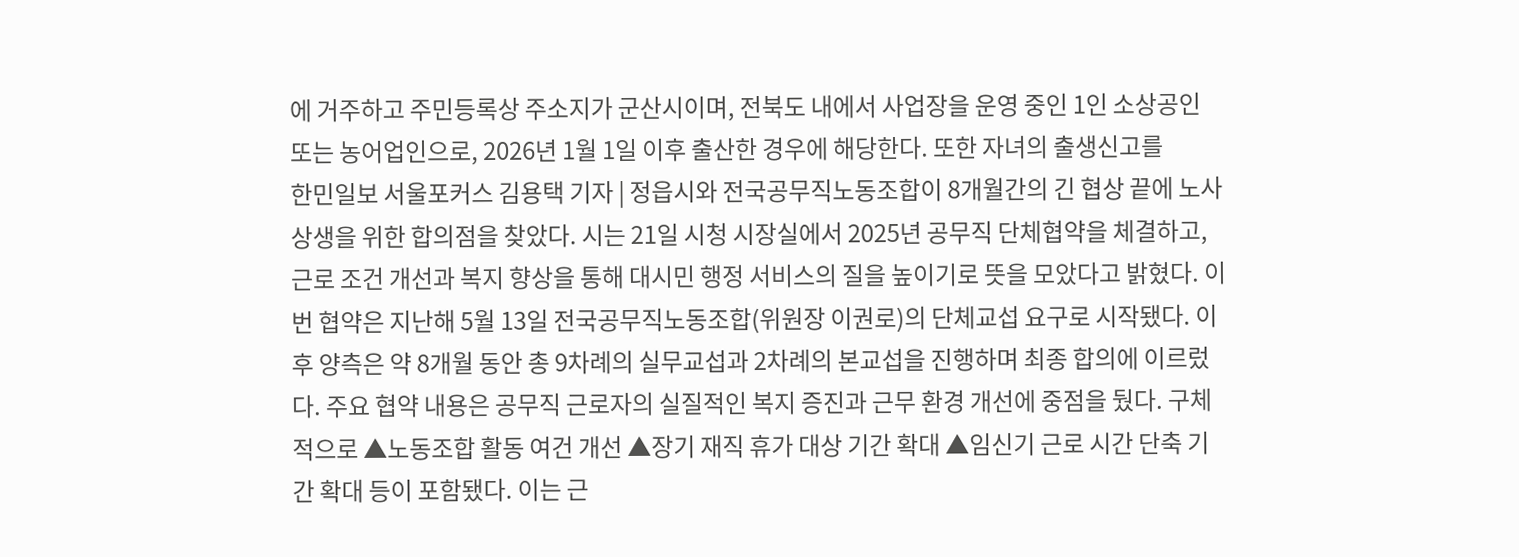에 거주하고 주민등록상 주소지가 군산시이며, 전북도 내에서 사업장을 운영 중인 1인 소상공인 또는 농어업인으로, 2026년 1월 1일 이후 출산한 경우에 해당한다. 또한 자녀의 출생신고를
한민일보 서울포커스 김용택 기자 | 정읍시와 전국공무직노동조합이 8개월간의 긴 협상 끝에 노사 상생을 위한 합의점을 찾았다. 시는 21일 시청 시장실에서 2025년 공무직 단체협약을 체결하고, 근로 조건 개선과 복지 향상을 통해 대시민 행정 서비스의 질을 높이기로 뜻을 모았다고 밝혔다. 이번 협약은 지난해 5월 13일 전국공무직노동조합(위원장 이권로)의 단체교섭 요구로 시작됐다. 이후 양측은 약 8개월 동안 총 9차례의 실무교섭과 2차례의 본교섭을 진행하며 최종 합의에 이르렀다. 주요 협약 내용은 공무직 근로자의 실질적인 복지 증진과 근무 환경 개선에 중점을 뒀다. 구체적으로 ▲노동조합 활동 여건 개선 ▲장기 재직 휴가 대상 기간 확대 ▲임신기 근로 시간 단축 기간 확대 등이 포함됐다. 이는 근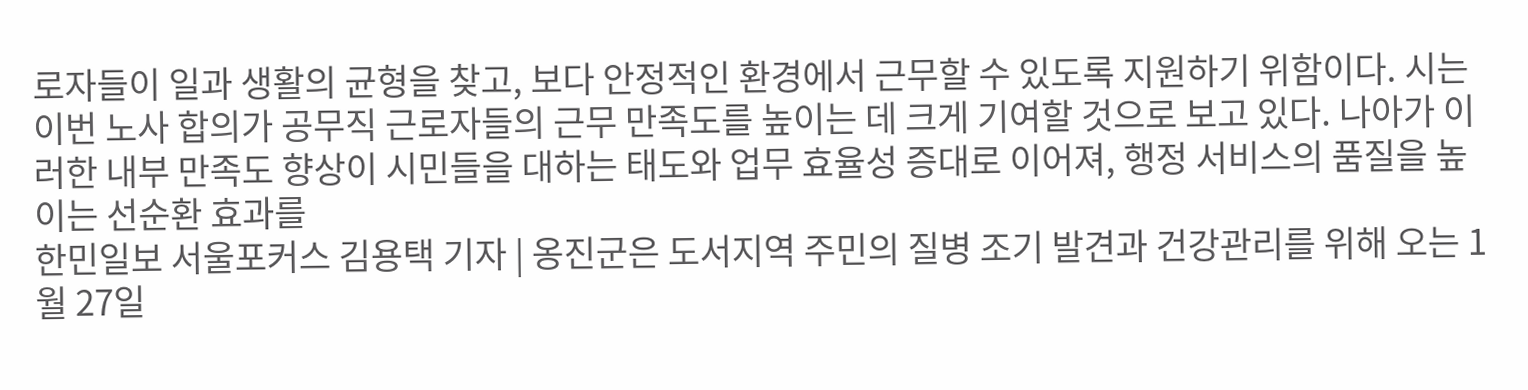로자들이 일과 생활의 균형을 찾고, 보다 안정적인 환경에서 근무할 수 있도록 지원하기 위함이다. 시는 이번 노사 합의가 공무직 근로자들의 근무 만족도를 높이는 데 크게 기여할 것으로 보고 있다. 나아가 이러한 내부 만족도 향상이 시민들을 대하는 태도와 업무 효율성 증대로 이어져, 행정 서비스의 품질을 높이는 선순환 효과를
한민일보 서울포커스 김용택 기자 | 옹진군은 도서지역 주민의 질병 조기 발견과 건강관리를 위해 오는 1월 27일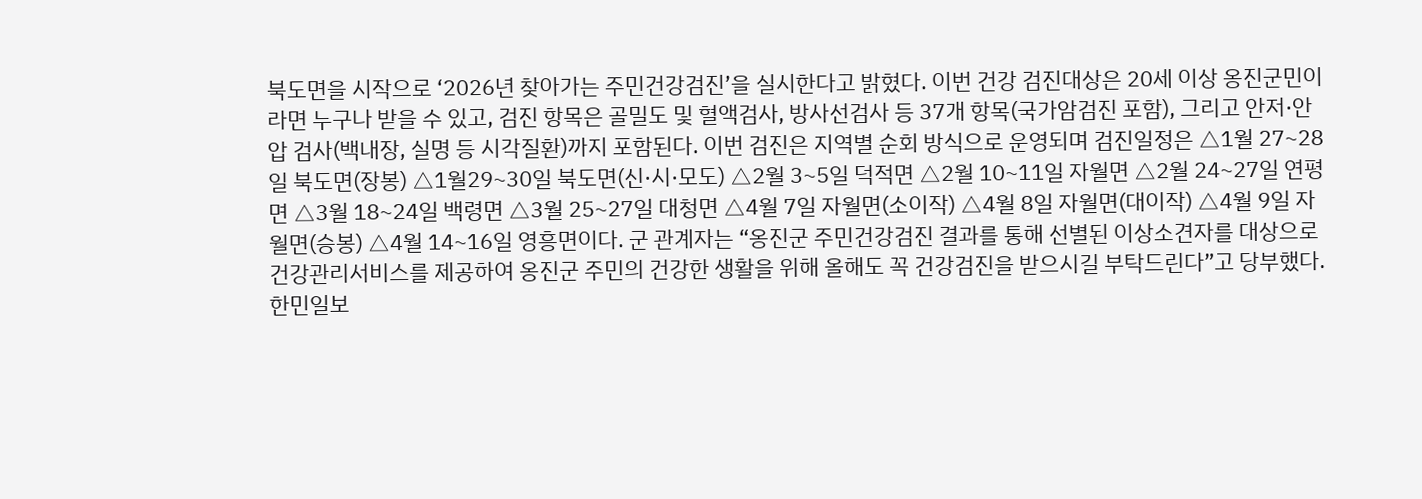북도면을 시작으로 ‘2026년 찾아가는 주민건강검진’을 실시한다고 밝혔다. 이번 건강 검진대상은 20세 이상 옹진군민이라면 누구나 받을 수 있고, 검진 항목은 골밀도 및 혈액검사, 방사선검사 등 37개 항목(국가암검진 포함), 그리고 안저·안압 검사(백내장, 실명 등 시각질환)까지 포함된다. 이번 검진은 지역별 순회 방식으로 운영되며 검진일정은 △1월 27~28일 북도면(장봉) △1월29~30일 북도면(신·시·모도) △2월 3~5일 덕적면 △2월 10~11일 자월면 △2월 24~27일 연평면 △3월 18~24일 백령면 △3월 25~27일 대청면 △4월 7일 자월면(소이작) △4월 8일 자월면(대이작) △4월 9일 자월면(승봉) △4월 14~16일 영흥면이다. 군 관계자는 “옹진군 주민건강검진 결과를 통해 선별된 이상소견자를 대상으로 건강관리서비스를 제공하여 옹진군 주민의 건강한 생활을 위해 올해도 꼭 건강검진을 받으시길 부탁드린다”고 당부했다.
한민일보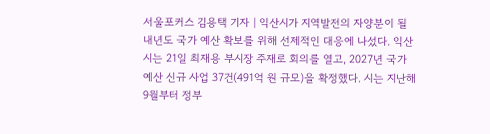서울포커스 김용택 기자 | 익산시가 지역발전의 자양분이 될 내년도 국가 예산 확보를 위해 선제적인 대응에 나섰다. 익산시는 21일 최재용 부시장 주재로 회의를 열고, 2027년 국가예산 신규 사업 37건(491억 원 규모)을 확정했다. 시는 지난해 9월부터 정부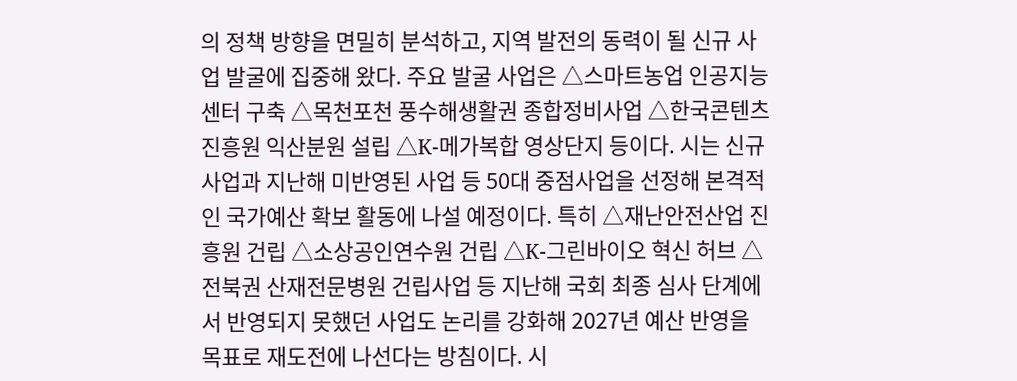의 정책 방향을 면밀히 분석하고, 지역 발전의 동력이 될 신규 사업 발굴에 집중해 왔다. 주요 발굴 사업은 △스마트농업 인공지능센터 구축 △목천포천 풍수해생활권 종합정비사업 △한국콘텐츠진흥원 익산분원 설립 △K-메가복합 영상단지 등이다. 시는 신규 사업과 지난해 미반영된 사업 등 50대 중점사업을 선정해 본격적인 국가예산 확보 활동에 나설 예정이다. 특히 △재난안전산업 진흥원 건립 △소상공인연수원 건립 △K-그린바이오 혁신 허브 △전북권 산재전문병원 건립사업 등 지난해 국회 최종 심사 단계에서 반영되지 못했던 사업도 논리를 강화해 2027년 예산 반영을 목표로 재도전에 나선다는 방침이다. 시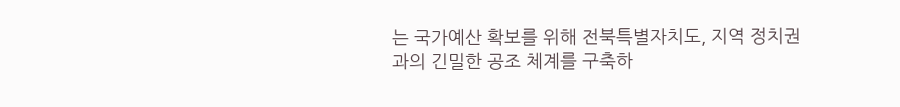는 국가예산 확보를 위해 전북특별자치도, 지역 정치권과의 긴밀한 공조 체계를 구축하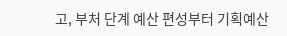고, 부처 단계 예산 편성부터 기획예산